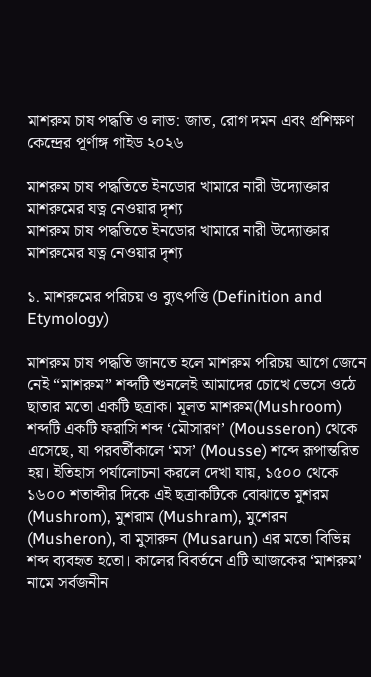মাশরুম চাষ পদ্ধতি ও লাভ: জাত, রোগ দমন এবং প্রশিক্ষণ কেন্দ্রের পূর্ণাঙ্গ গাইড ২০২৬

মাশরুম চাষ পদ্ধতিতে ইনডোর খামারে নারী উদ্যোক্তার মাশরুমের যত্ন নেওয়ার দৃশ্য
মাশরুম চাষ পদ্ধতিতে ইনডোর খামারে নারী উদ্যোক্তার মাশরুমের যত্ন নেওয়ার দৃশ্য

১. মাশরুমের পরিচয় ও ব্যুৎপত্তি (Definition and Etymology)

মাশরুম চাষ পদ্ধতি জানতে হলে মাশরুম পরিচয় আগে জেনে নেই “মাশরুম” শব্দটি শুনলেই আমাদের চোখে ভেসে ওঠে ছাতার মতো একটি ছত্রাক। মূলত মাশরুম(Mushroom) শব্দটি একটি ফরাসি শব্দ ‘মৌসারণ’ (Mousseron) থেকে এসেছে, যা পরবর্তীকালে ‘মস’ (Mousse) শব্দে রূপান্তরিত হয়। ইতিহাস পর্যালোচনা করলে দেখা যায়, ১৫০০ থেকে ১৬০০ শতাব্দীর দিকে এই ছত্রাকটিকে বোঝাতে মুশরম (Mushrom), মুশরাম (Mushram), মুশেরন (Musheron), বা মুসারুন (Musarun) এর মতো বিভিন্ন শব্দ ব্যবহৃত হতো। কালের বিবর্তনে এটি আজকের ‘মাশরুম’ নামে সর্বজনীন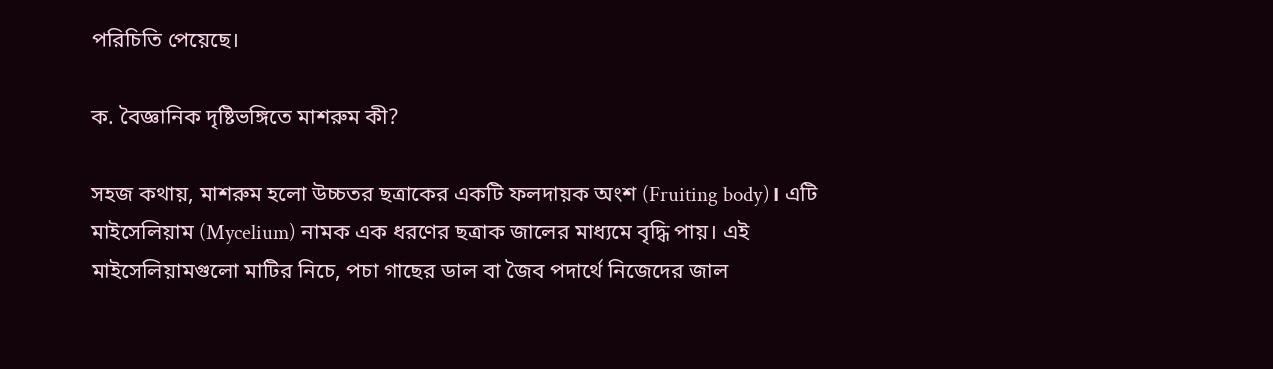পরিচিতি পেয়েছে।

ক. বৈজ্ঞানিক দৃষ্টিভঙ্গিতে মাশরুম কী?

সহজ কথায়, মাশরুম হলো উচ্চতর ছত্রাকের একটি ফলদায়ক অংশ (Fruiting body)। এটি মাইসেলিয়াম (Mycelium) নামক এক ধরণের ছত্রাক জালের মাধ্যমে বৃদ্ধি পায়। এই মাইসেলিয়ামগুলো মাটির নিচে, পচা গাছের ডাল বা জৈব পদার্থে নিজেদের জাল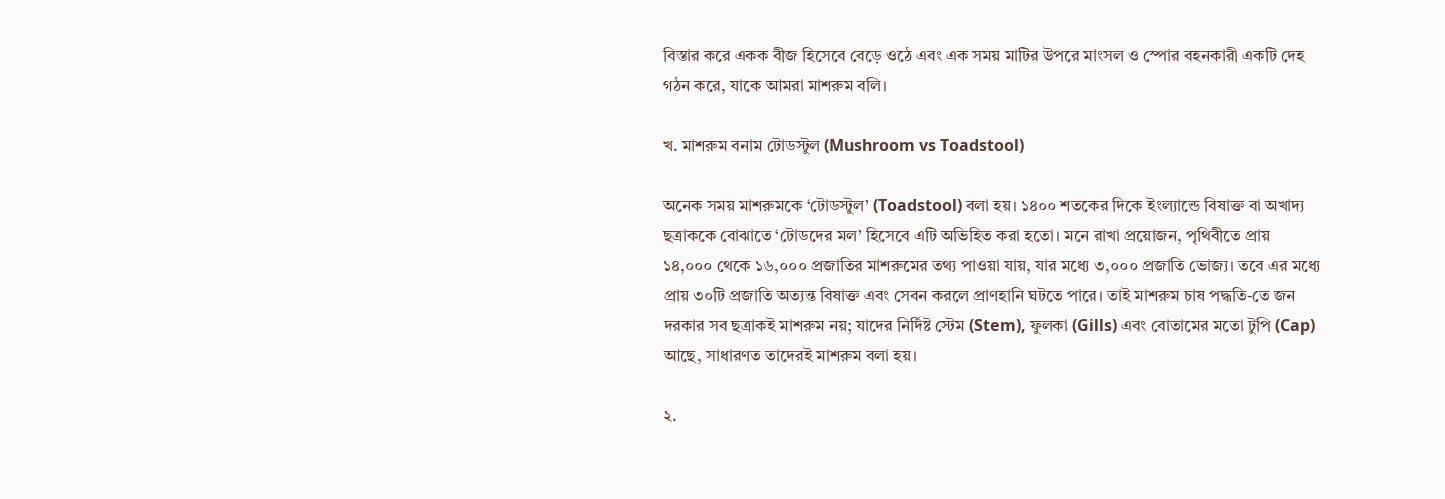বিস্তার করে একক বীজ হিসেবে বেড়ে ওঠে এবং এক সময় মাটির উপরে মাংসল ও স্পোর বহনকারী একটি দেহ গঠন করে, যাকে আমরা মাশরুম বলি।

খ. মাশরুম বনাম টোডস্টুল (Mushroom vs Toadstool)

অনেক সময় মাশরুমকে ‘টোডস্টুল’ (Toadstool) বলা হয়। ১৪০০ শতকের দিকে ইংল্যান্ডে বিষাক্ত বা অখাদ্য ছত্রাককে বোঝাতে ‘টোডদের মল’ হিসেবে এটি অভিহিত করা হতো। মনে রাখা প্রয়োজন, পৃথিবীতে প্রায় ১৪,০০০ থেকে ১৬,০০০ প্রজাতির মাশরুমের তথ্য পাওয়া যায়, যার মধ্যে ৩,০০০ প্রজাতি ভোজ্য। তবে এর মধ্যে প্রায় ৩০টি প্রজাতি অত্যন্ত বিষাক্ত এবং সেবন করলে প্রাণহানি ঘটতে পারে। তাই মাশরুম চাষ পদ্ধতি-তে জন দরকার সব ছত্রাকই মাশরুম নয়; যাদের নির্দিষ্ট স্টেম (Stem), ফুলকা (Gills) এবং বোতামের মতো টুপি (Cap) আছে, সাধারণত তাদেরই মাশরুম বলা হয়।

২.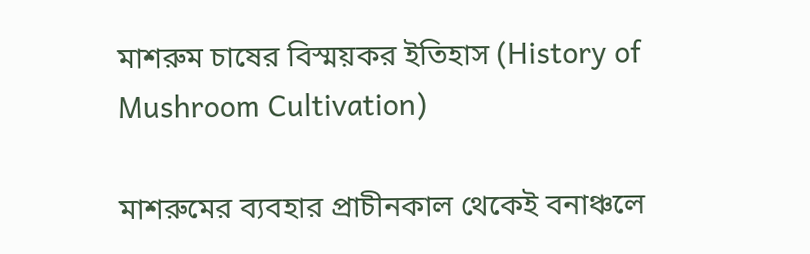মাশরুম চাষের বিস্ময়কর ইতিহাস (History of Mushroom Cultivation)

মাশরুমের ব্যবহার প্রাচীনকাল থেকেই বনাঞ্চলে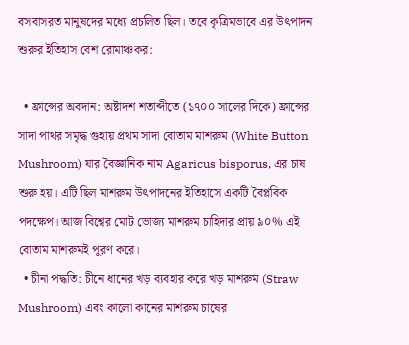বসবাসরত মানুষদের মধ্যে প্রচলিত ছিল। তবে কৃত্রিমভাবে এর উৎপাদন শুরুর ইতিহাস বেশ রোমাঞ্চকর:

  • ফ্রান্সের অবদান: অষ্টাদশ শতাব্দীতে (১৭০০ সালের দিকে) ফ্রান্সের সাদা পাথর সমৃদ্ধ গুহায় প্রথম সাদা বোতাম মাশরুম (White Button Mushroom) যার বৈজ্ঞানিক নাম Agaricus bisporus, এর চাষ শুরু হয়। এটি ছিল মাশরুম উৎপাদনের ইতিহাসে একটি বৈপ্লবিক পদক্ষেপ। আজ বিশ্বের মোট ভোজ্য মাশরুম চাহিদার প্রায় ৯০% এই বোতাম মাশরুমই পূরণ করে।
  • চীনা পদ্ধতি: চীনে ধানের খড় ব্যবহার করে খড় মাশরুম (Straw Mushroom) এবং কালো কানের মাশরুম চাষের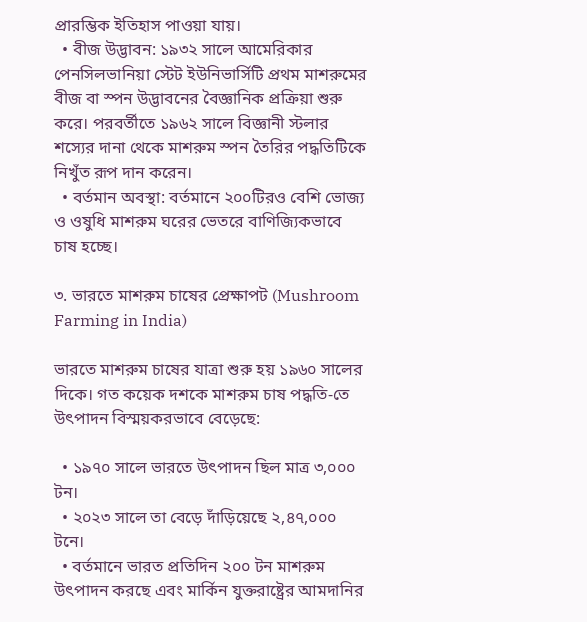প্রারম্ভিক ইতিহাস পাওয়া যায়।
  • বীজ উদ্ভাবন: ১৯৩২ সালে আমেরিকার পেনসিলভানিয়া স্টেট ইউনিভার্সিটি প্রথম মাশরুমের বীজ বা স্পন উদ্ভাবনের বৈজ্ঞানিক প্রক্রিয়া শুরু করে। পরবর্তীতে ১৯৬২ সালে বিজ্ঞানী স্টলার শস্যের দানা থেকে মাশরুম স্পন তৈরির পদ্ধতিটিকে নিখুঁত রূপ দান করেন।
  • বর্তমান অবস্থা: বর্তমানে ২০০টিরও বেশি ভোজ্য ও ওষুধি মাশরুম ঘরের ভেতরে বাণিজ্যিকভাবে চাষ হচ্ছে।

৩. ভারতে মাশরুম চাষের প্রেক্ষাপট (Mushroom Farming in India)

ভারতে মাশরুম চাষের যাত্রা শুরু হয় ১৯৬০ সালের দিকে। গত কয়েক দশকে মাশরুম চাষ পদ্ধতি-তে উৎপাদন বিস্ময়করভাবে বেড়েছে:

  • ১৯৭০ সালে ভারতে উৎপাদন ছিল মাত্র ৩,০০০ টন।
  • ২০২৩ সালে তা বেড়ে দাঁড়িয়েছে ২,৪৭,০০০ টনে।
  • বর্তমানে ভারত প্রতিদিন ২০০ টন মাশরুম উৎপাদন করছে এবং মার্কিন যুক্তরাষ্ট্রের আমদানির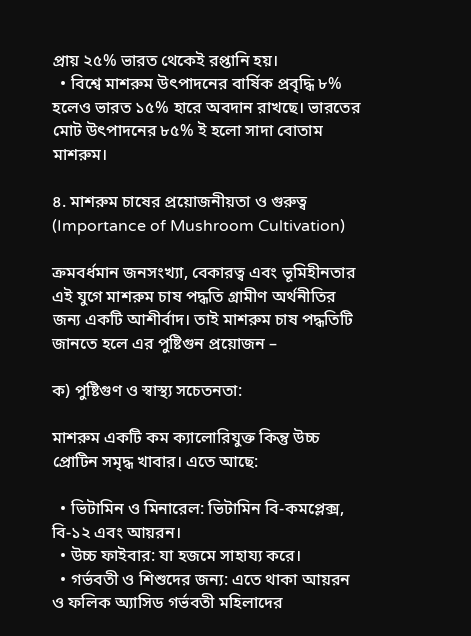প্রায় ২৫% ভারত থেকেই রপ্তানি হয়।
  • বিশ্বে মাশরুম উৎপাদনের বার্ষিক প্রবৃদ্ধি ৮% হলেও ভারত ১৫% হারে অবদান রাখছে। ভারতের মোট উৎপাদনের ৮৫% ই হলো সাদা বোতাম মাশরুম।

৪. মাশরুম চাষের প্রয়োজনীয়তা ও গুরুত্ব (Importance of Mushroom Cultivation)

ক্রমবর্ধমান জনসংখ্যা, বেকারত্ব এবং ভূমিহীনতার এই যুগে মাশরুম চাষ পদ্ধতি গ্রামীণ অর্থনীতির জন্য একটি আশীর্বাদ। তাই মাশরুম চাষ পদ্ধতিটি জানতে হলে এর পুষ্টিগুন প্রয়োজন –

ক) পুষ্টিগুণ ও স্বাস্থ্য সচেতনতা:

মাশরুম একটি কম ক্যালোরিযুক্ত কিন্তু উচ্চ প্রোটিন সমৃদ্ধ খাবার। এতে আছে:

  • ভিটামিন ও মিনারেল: ভিটামিন বি-কমপ্লেক্স, বি-১২ এবং আয়রন।
  • উচ্চ ফাইবার: যা হজমে সাহায্য করে।
  • গর্ভবতী ও শিশুদের জন্য: এতে থাকা আয়রন ও ফলিক অ্যাসিড গর্ভবতী মহিলাদের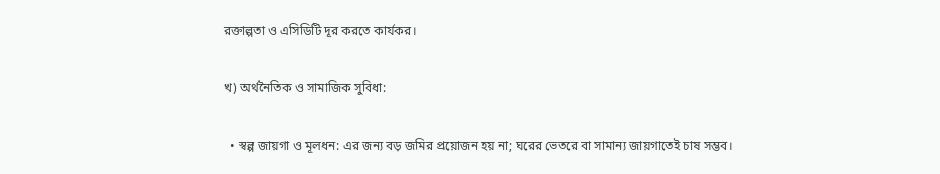রক্তাল্পতা ও এসিডিটি দূর করতে কার্যকর।

খ) অর্থনৈতিক ও সামাজিক সুবিধা:

  • স্বল্প জায়গা ও মূলধন: এর জন্য বড় জমির প্রয়োজন হয় না; ঘরের ভেতরে বা সামান্য জায়গাতেই চাষ সম্ভব।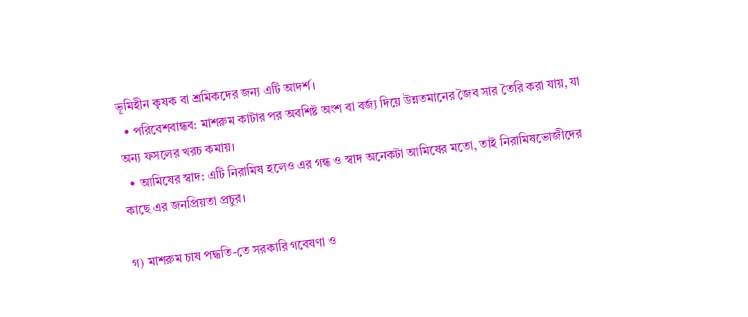ভূমিহীন কৃষক বা শ্রমিকদের জন্য এটি আদর্শ।
  • পরিবেশবান্ধব: মাশরুম কাটার পর অবশিষ্ট অংশ বা বর্জ্য দিয়ে উন্নতমানের জৈব সার তৈরি করা যায়, যা অন্য ফসলের খরচ কমায়।
  • আমিষের স্বাদ: এটি নিরামিষ হলেও এর গন্ধ ও স্বাদ অনেকটা আমিষের মতো, তাই নিরামিষভোজীদের কাছে এর জনপ্রিয়তা প্রচুর।

গ) মাশরুম চাষ পদ্ধতি-তে সরকারি গবেষণা ও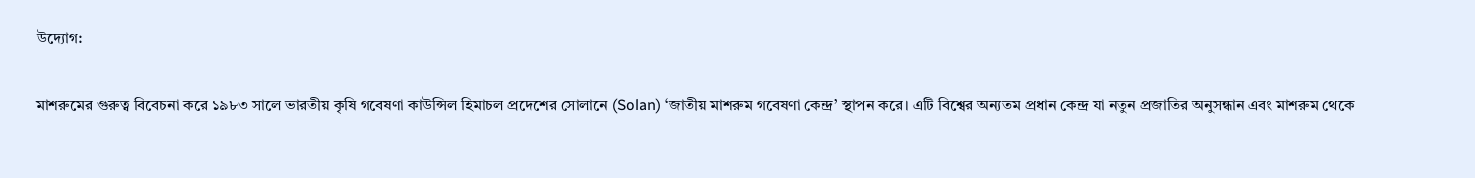উদ্যোগ:

মাশরুমের গুরুত্ব বিবেচনা করে ১৯৮৩ সালে ভারতীয় কৃষি গবেষণা কাউন্সিল হিমাচল প্রদেশের সোলানে (Solan) ‘জাতীয় মাশরুম গবেষণা কেন্দ্র’ স্থাপন করে। এটি বিশ্বের অন্যতম প্রধান কেন্দ্র যা নতুন প্রজাতির অনুসন্ধান এবং মাশরুম থেকে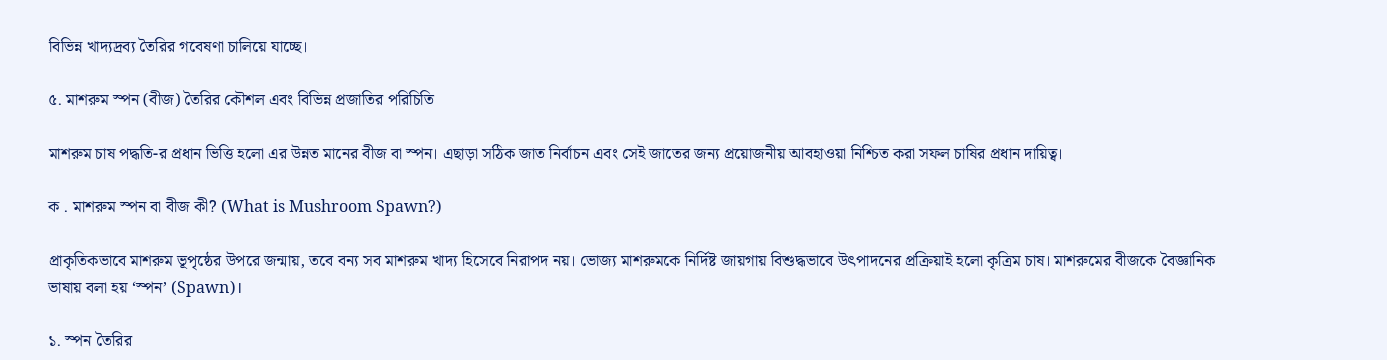বিভিন্ন খাদ্যদ্রব্য তৈরির গবেষণা চালিয়ে যাচ্ছে।

৫. মাশরুম স্পন (বীজ) তৈরির কৌশল এবং বিভিন্ন প্রজাতির পরিচিতি

মাশরুম চাষ পদ্ধতি-র প্রধান ভিত্তি হলো এর উন্নত মানের বীজ বা স্পন। এছাড়া সঠিক জাত নির্বাচন এবং সেই জাতের জন্য প্রয়োজনীয় আবহাওয়া নিশ্চিত করা সফল চাষির প্রধান দায়িত্ব।

ক . মাশরুম স্পন বা বীজ কী? (What is Mushroom Spawn?)

প্রাকৃতিকভাবে মাশরুম ভূপৃষ্ঠের উপরে জন্মায়, তবে বন্য সব মাশরুম খাদ্য হিসেবে নিরাপদ নয়। ভোজ্য মাশরুমকে নির্দিষ্ট জায়গায় বিশুদ্ধভাবে উৎপাদনের প্রক্রিয়াই হলো কৃত্রিম চাষ। মাশরুমের বীজকে বৈজ্ঞানিক ভাষায় বলা হয় ‘স্পন’ (Spawn)।

১. স্পন তৈরির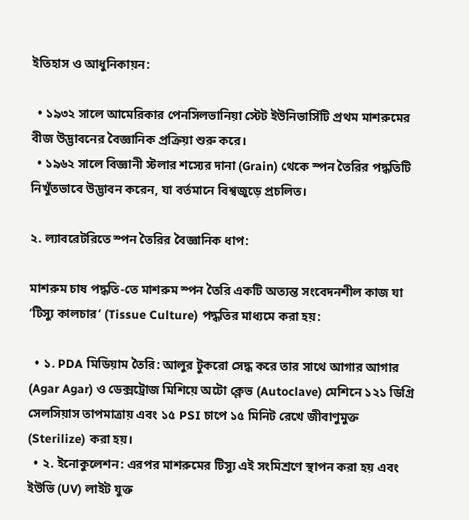ইতিহাস ও আধুনিকায়ন:

  • ১৯৩২ সালে আমেরিকার পেনসিলভানিয়া স্টেট ইউনিভার্সিটি প্রথম মাশরুমের বীজ উদ্ভাবনের বৈজ্ঞানিক প্রক্রিয়া শুরু করে।
  • ১৯৬২ সালে বিজ্ঞানী স্টলার শস্যের দানা (Grain) থেকে স্পন তৈরির পদ্ধতিটি নিখুঁতভাবে উদ্ভাবন করেন, যা বর্তমানে বিশ্বজুড়ে প্রচলিত।

২. ল্যাবরেটরিতে স্পন তৈরির বৈজ্ঞানিক ধাপ:

মাশরুম চাষ পদ্ধতি-তে মাশরুম স্পন তৈরি একটি অত্যন্ত সংবেদনশীল কাজ যা ‘টিস্যু কালচার’ (Tissue Culture) পদ্ধতির মাধ্যমে করা হয়:

  • ১. PDA মিডিয়াম তৈরি: আলুর টুকরো সেদ্ধ করে তার সাথে আগার আগার (Agar Agar) ও ডেক্সট্রোজ মিশিয়ে অটো ক্লেভ (Autoclave) মেশিনে ১২১ ডিগ্রি সেলসিয়াস তাপমাত্রায় এবং ১৫ PSI চাপে ১৫ মিনিট রেখে জীবাণুমুক্ত (Sterilize) করা হয়।
  • ২. ইনোকুলেশন: এরপর মাশরুমের টিস্যু এই সংমিশ্রণে স্থাপন করা হয় এবং ইউভি (UV) লাইট যুক্ত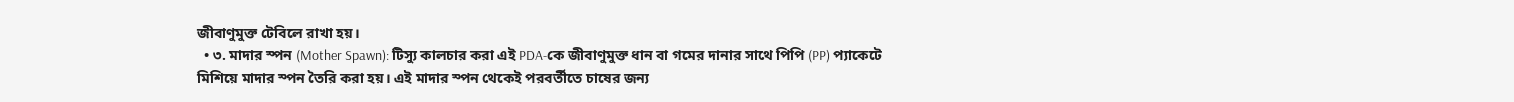জীবাণুমুক্ত টেবিলে রাখা হয়।
  • ৩. মাদার স্পন (Mother Spawn): টিস্যু কালচার করা এই PDA-কে জীবাণুমুক্ত ধান বা গমের দানার সাথে পিপি (PP) প্যাকেটে মিশিয়ে মাদার স্পন তৈরি করা হয়। এই মাদার স্পন থেকেই পরবর্তীতে চাষের জন্য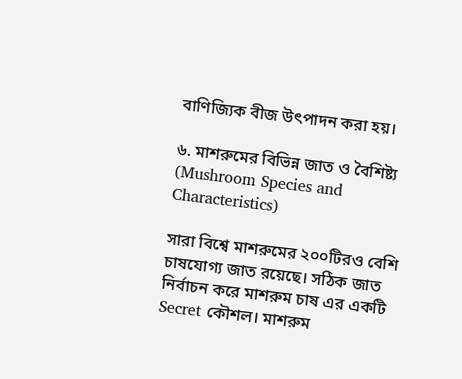বাণিজ্যিক বীজ উৎপাদন করা হয়।

৬. মাশরুমের বিভিন্ন জাত ও বৈশিষ্ট্য (Mushroom Species and Characteristics)

সারা বিশ্বে মাশরুমের ২০০টিরও বেশি চাষযোগ্য জাত রয়েছে। সঠিক জাত নির্বাচন করে মাশরুম চাষ এর একটি Secret কৌশল। মাশরুম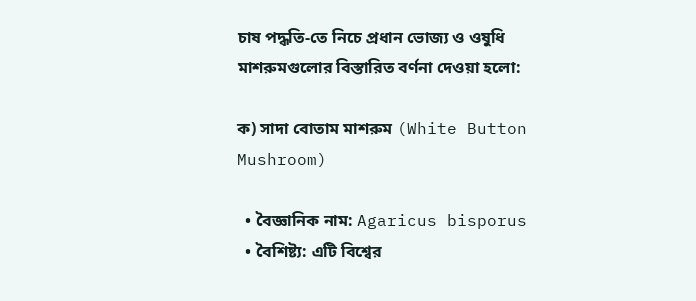চাষ পদ্ধতি-তে নিচে প্রধান ভোজ্য ও ওষুধি মাশরুমগুলোর বিস্তারিত বর্ণনা দেওয়া হলো:

ক) সাদা বোতাম মাশরুম (White Button Mushroom)

  • বৈজ্ঞানিক নাম: Agaricus bisporus
  • বৈশিষ্ট্য: এটি বিশ্বের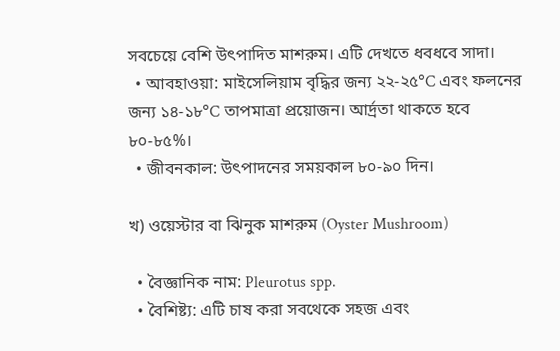সবচেয়ে বেশি উৎপাদিত মাশরুম। এটি দেখতে ধবধবে সাদা।
  • আবহাওয়া: মাইসেলিয়াম বৃদ্ধির জন্য ২২-২৫°C এবং ফলনের জন্য ১৪-১৮°C তাপমাত্রা প্রয়োজন। আর্দ্রতা থাকতে হবে ৮০-৮৫%।
  • জীবনকাল: উৎপাদনের সময়কাল ৮০-৯০ দিন।

খ) ওয়েস্টার বা ঝিনুক মাশরুম (Oyster Mushroom)

  • বৈজ্ঞানিক নাম: Pleurotus spp.
  • বৈশিষ্ট্য: এটি চাষ করা সবথেকে সহজ এবং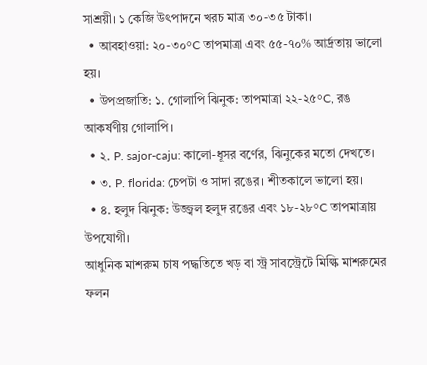সাশ্রয়ী। ১ কেজি উৎপাদনে খরচ মাত্র ৩০-৩৫ টাকা।
  • আবহাওয়া: ২০-৩০°C তাপমাত্রা এবং ৫৫-৭০% আর্দ্রতায় ভালো হয়।
  • উপপ্রজাতি: ১. গোলাপি ঝিনুক: তাপমাত্রা ২২-২৫°C, রঙ আকর্ষণীয় গোলাপি।
  • ২. P. sajor-caju: কালো-ধূসর বর্ণের, ঝিনুকের মতো দেখতে।
  • ৩. P. florida: চেপটা ও সাদা রঙের। শীতকালে ভালো হয়।
  • ৪. হলুদ ঝিনুক: উজ্জ্বল হলুদ রঙের এবং ১৮-২৮°C তাপমাত্রায় উপযোগী।
আধুনিক মাশরুম চাষ পদ্ধতিতে খড় বা স্ট্র সাবস্ট্রেটে মিল্কি মাশরুমের ফলন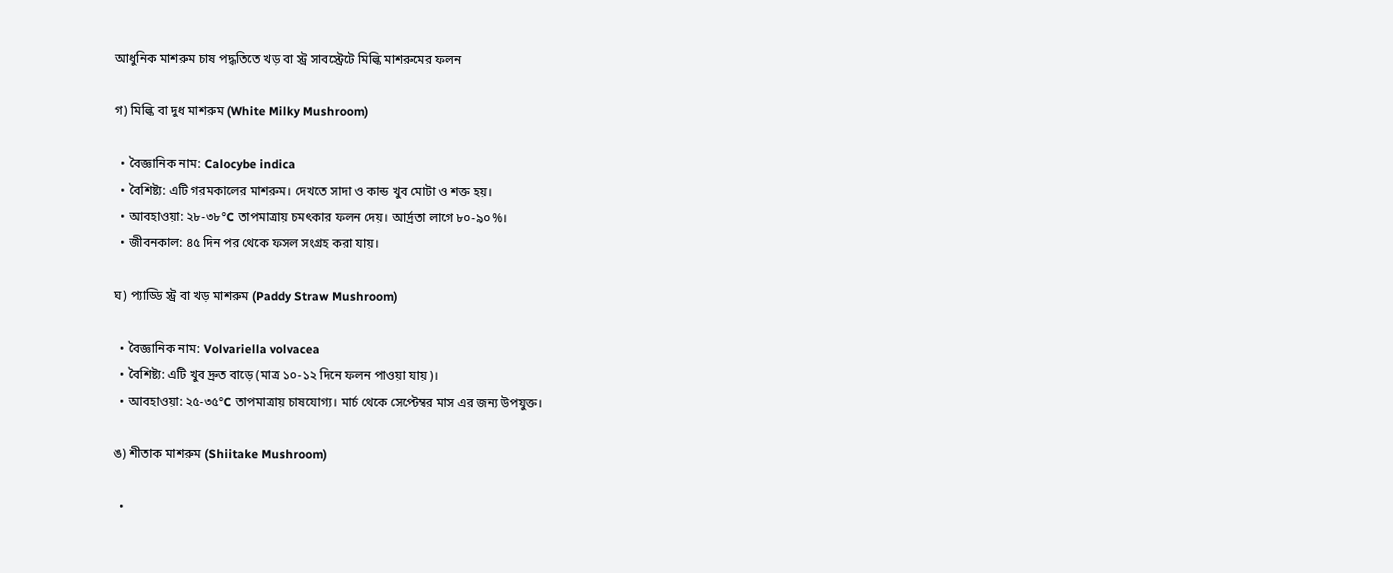আধুনিক মাশরুম চাষ পদ্ধতিতে খড় বা স্ট্র সাবস্ট্রেটে মিল্কি মাশরুমের ফলন

গ) মিল্কি বা দুধ মাশরুম (White Milky Mushroom)

  • বৈজ্ঞানিক নাম: Calocybe indica
  • বৈশিষ্ট্য: এটি গরমকালের মাশরুম। দেখতে সাদা ও কান্ড খুব মোটা ও শক্ত হয়।
  • আবহাওয়া: ২৮-৩৮°C তাপমাত্রায় চমৎকার ফলন দেয়। আর্দ্রতা লাগে ৮০-৯০%।
  • জীবনকাল: ৪৫ দিন পর থেকে ফসল সংগ্রহ করা যায়।

ঘ) প্যাড্ডি স্ট্র বা খড় মাশরুম (Paddy Straw Mushroom)

  • বৈজ্ঞানিক নাম: Volvariella volvacea
  • বৈশিষ্ট্য: এটি খুব দ্রুত বাড়ে (মাত্র ১০-১২ দিনে ফলন পাওয়া যায়)।
  • আবহাওয়া: ২৫-৩৫°C তাপমাত্রায় চাষযোগ্য। মার্চ থেকে সেপ্টেম্বর মাস এর জন্য উপযুক্ত।

ঙ) শীতাক মাশরুম (Shiitake Mushroom)

  •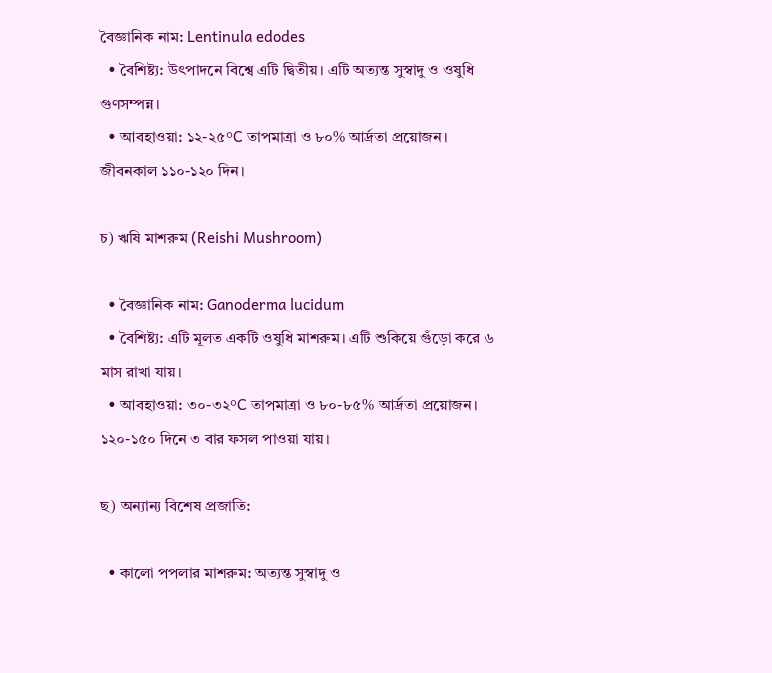বৈজ্ঞানিক নাম: Lentinula edodes
  • বৈশিষ্ট্য: উৎপাদনে বিশ্বে এটি দ্বিতীয়। এটি অত্যন্ত সুস্বাদু ও ওষুধি গুণসম্পন্ন।
  • আবহাওয়া: ১২-২৫°C তাপমাত্রা ও ৮০% আর্দ্রতা প্রয়োজন। জীবনকাল ১১০-১২০ দিন।

চ) ঋষি মাশরুম (Reishi Mushroom)

  • বৈজ্ঞানিক নাম: Ganoderma lucidum
  • বৈশিষ্ট্য: এটি মূলত একটি ওষুধি মাশরুম। এটি শুকিয়ে গুঁড়ো করে ৬ মাস রাখা যায়।
  • আবহাওয়া: ৩০-৩২°C তাপমাত্রা ও ৮০-৮৫% আর্দ্রতা প্রয়োজন। ১২০-১৫০ দিনে ৩ বার ফসল পাওয়া যায়।

ছ) অন্যান্য বিশেষ প্রজাতি:

  • কালো পপলার মাশরুম: অত্যন্ত সুস্বাদু ও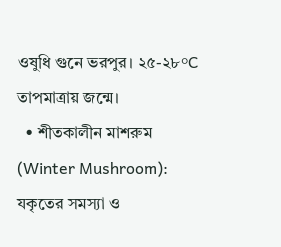ওষুধি গুনে ভরপুর। ২৫-২৮°C তাপমাত্রায় জন্মে।
  • শীতকালীন মাশরুম (Winter Mushroom): যকৃতের সমস্যা ও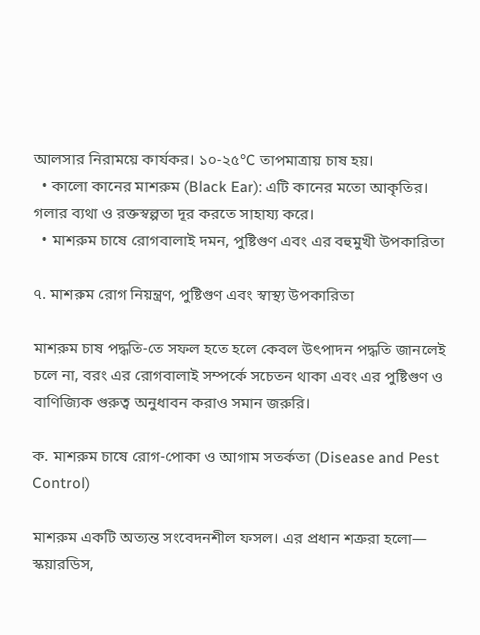আলসার নিরাময়ে কার্যকর। ১০-২৫°C তাপমাত্রায় চাষ হয়।
  • কালো কানের মাশরুম (Black Ear): এটি কানের মতো আকৃতির। গলার ব্যথা ও রক্তস্বল্পতা দূর করতে সাহায্য করে।
  • মাশরুম চাষে রোগবালাই দমন, পুষ্টিগুণ এবং এর বহুমুখী উপকারিতা

৭. মাশরুম রোগ নিয়ন্ত্রণ, পুষ্টিগুণ এবং স্বাস্থ্য উপকারিতা

মাশরুম চাষ পদ্ধতি-তে সফল হতে হলে কেবল উৎপাদন পদ্ধতি জানলেই চলে না, বরং এর রোগবালাই সম্পর্কে সচেতন থাকা এবং এর পুষ্টিগুণ ও বাণিজ্যিক গুরুত্ব অনুধাবন করাও সমান জরুরি।

ক. মাশরুম চাষে রোগ-পোকা ও আগাম সতর্কতা (Disease and Pest Control)

মাশরুম একটি অত্যন্ত সংবেদনশীল ফসল। এর প্রধান শত্রুরা হলো— স্কয়ারডিস,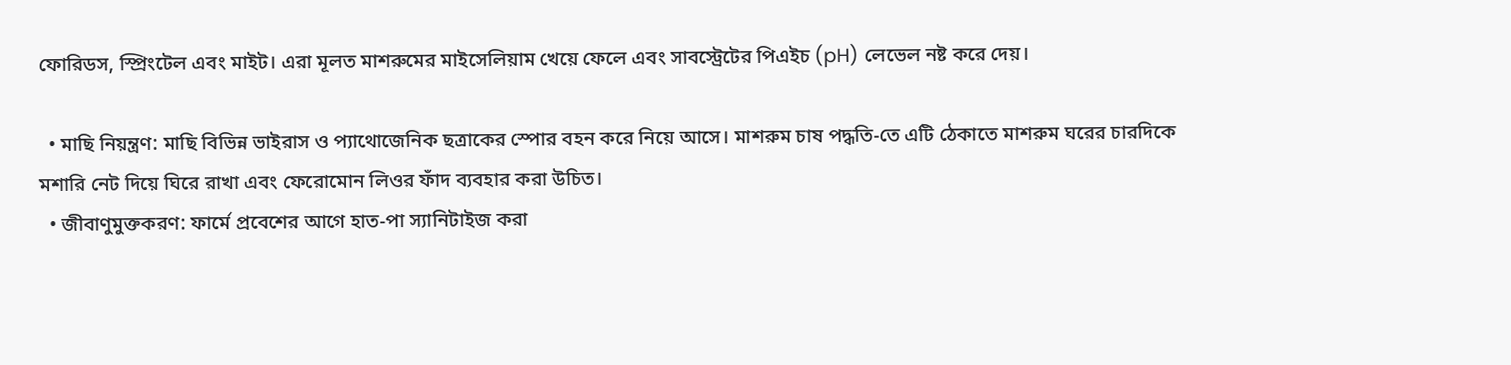ফোরিডস, স্প্রিংটেল এবং মাইট। এরা মূলত মাশরুমের মাইসেলিয়াম খেয়ে ফেলে এবং সাবস্ট্রেটের পিএইচ (pH) লেভেল নষ্ট করে দেয়।

  • মাছি নিয়ন্ত্রণ: মাছি বিভিন্ন ভাইরাস ও প্যাথোজেনিক ছত্রাকের স্পোর বহন করে নিয়ে আসে। মাশরুম চাষ পদ্ধতি-তে এটি ঠেকাতে মাশরুম ঘরের চারদিকে মশারি নেট দিয়ে ঘিরে রাখা এবং ফেরোমোন লিওর ফাঁদ ব্যবহার করা উচিত।
  • জীবাণুমুক্তকরণ: ফার্মে প্রবেশের আগে হাত-পা স্যানিটাইজ করা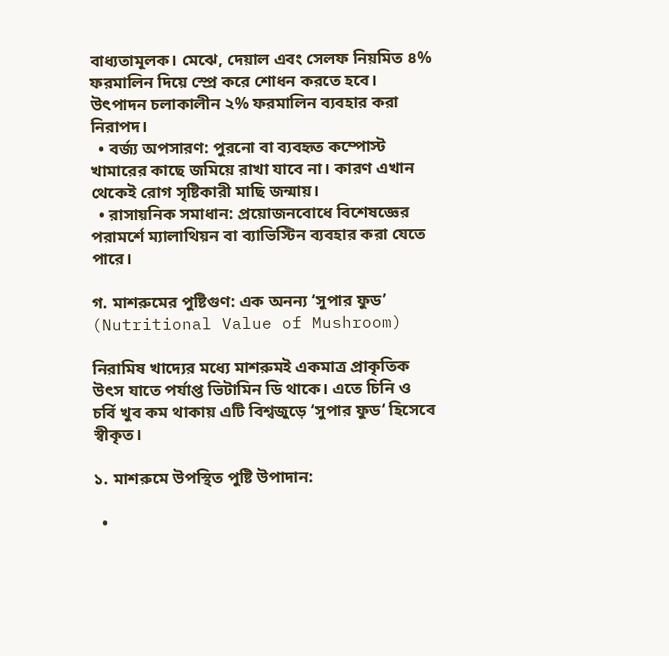বাধ্যতামূলক। মেঝে, দেয়াল এবং সেলফ নিয়মিত ৪% ফরমালিন দিয়ে স্প্রে করে শোধন করতে হবে। উৎপাদন চলাকালীন ২% ফরমালিন ব্যবহার করা নিরাপদ।
  • বর্জ্য অপসারণ: পুরনো বা ব্যবহৃত কম্পোস্ট খামারের কাছে জমিয়ে রাখা যাবে না। কারণ এখান থেকেই রোগ সৃষ্টিকারী মাছি জন্মায়।
  • রাসায়নিক সমাধান: প্রয়োজনবোধে বিশেষজ্ঞের পরামর্শে ম্যালাথিয়ন বা ব্যাভিস্টিন ব্যবহার করা যেতে পারে।

গ. মাশরুমের পুষ্টিগুণ: এক অনন্য ‘সুপার ফুড’ (Nutritional Value of Mushroom)

নিরামিষ খাদ্যের মধ্যে মাশরুমই একমাত্র প্রাকৃতিক উৎস যাতে পর্যাপ্ত ভিটামিন ডি থাকে। এতে চিনি ও চর্বি খুব কম থাকায় এটি বিশ্বজুড়ে ‘সুপার ফুড‘ হিসেবে স্বীকৃত।

১. মাশরুমে উপস্থিত পুষ্টি উপাদান:

  •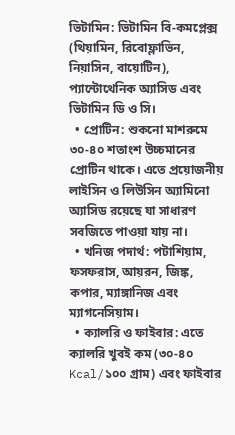ভিটামিন: ভিটামিন বি-কমপ্লেক্স (থিয়ামিন, রিবোফ্লাভিন, নিয়াসিন, বায়োটিন), প্যান্টোথেনিক অ্যাসিড এবং ভিটামিন ডি ও সি।
  • প্রোটিন: শুকনো মাশরুমে ৩০-৪০ শতাংশ উচ্চমানের প্রোটিন থাকে। এতে প্রয়োজনীয় লাইসিন ও লিউসিন অ্যামিনো অ্যাসিড রয়েছে যা সাধারণ সবজিতে পাওয়া যায় না।
  • খনিজ পদার্থ: পটাশিয়াম, ফসফরাস, আয়রন, জিঙ্ক, কপার, ম্যাঙ্গানিজ এবং ম্যাগনেসিয়াম।
  • ক্যালরি ও ফাইবার: এতে ক্যালরি খুবই কম (৩০-৪০ Kcal/১০০ গ্রাম) এবং ফাইবার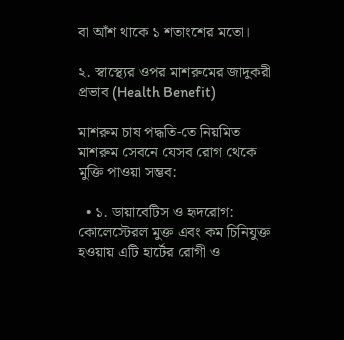বা আঁশ থাকে ১ শতাংশের মতো।

২. স্বাস্থ্যের ওপর মাশরুমের জাদুকরী প্রভাব (Health Benefit)

মাশরুম চাষ পদ্ধতি-তে নিয়মিত মাশরুম সেবনে যেসব রোগ থেকে মুক্তি পাওয়া সম্ভব:

  • ১. ডায়াবেটিস ও হৃদরোগ: কোলেস্টেরল মুক্ত এবং কম চিনিযুক্ত হওয়ায় এটি হার্টের রোগী ও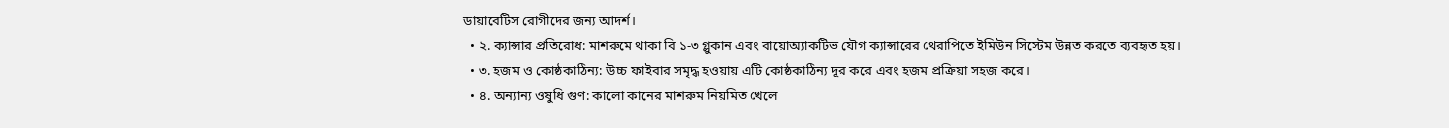ডায়াবেটিস রোগীদের জন্য আদর্শ।
  • ২. ক্যান্সার প্রতিরোধ: মাশরুমে থাকা বি ১-৩ গ্লুকান এবং বায়োঅ্যাকটিভ যৌগ ক্যান্সারের থেরাপিতে ইমিউন সিস্টেম উন্নত করতে ব্যবহৃত হয়।
  • ৩. হজম ও কোষ্ঠকাঠিন্য: উচ্চ ফাইবার সমৃদ্ধ হওয়ায় এটি কোষ্ঠকাঠিন্য দূর করে এবং হজম প্রক্রিয়া সহজ করে।
  • ৪. অন্যান্য ওষুধি গুণ: কালো কানের মাশরুম নিয়মিত খেলে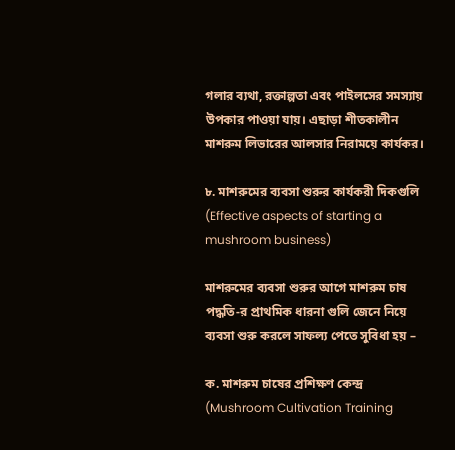গলার ব্যথা, রক্তাল্পতা এবং পাইলসের সমস্যায় উপকার পাওয়া যায়। এছাড়া শীতকালীন মাশরুম লিভারের আলসার নিরাময়ে কার্যকর।

৮. মাশরুমের ব্যবসা শুরুর কার্যকরী দিকগুলি (Effective aspects of starting a mushroom business)

মাশরুমের ব্যবসা শুরুর আগে মাশরুম চাষ পদ্ধতি-র প্রাথমিক ধারনা গুলি জেনে নিয়ে ব্যবসা শুরু করলে সাফল্য পেতে সুবিধা হয় –

ক. মাশরুম চাষের প্রশিক্ষণ কেন্দ্র (Mushroom Cultivation Training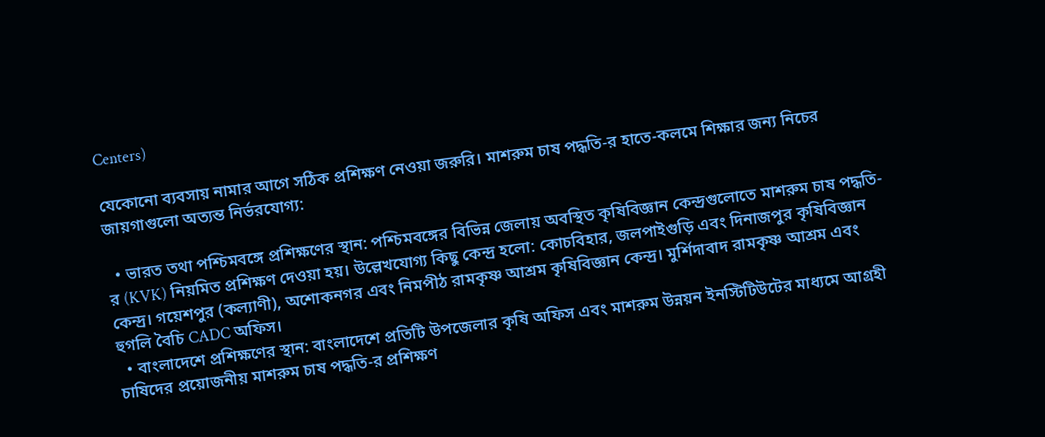Centers)

যেকোনো ব্যবসায় নামার আগে সঠিক প্রশিক্ষণ নেওয়া জরুরি। মাশরুম চাষ পদ্ধতি-র হাতে-কলমে শিক্ষার জন্য নিচের জায়গাগুলো অত্যন্ত নির্ভরযোগ্য:

  • ভারত তথা পশ্চিমবঙ্গে প্রশিক্ষণের স্থান: পশ্চিমবঙ্গের বিভিন্ন জেলায় অবস্থিত কৃষিবিজ্ঞান কেন্দ্রগুলোতে মাশরুম চাষ পদ্ধতি-র (KVK) নিয়মিত প্রশিক্ষণ দেওয়া হয়। উল্লেখযোগ্য কিছু কেন্দ্র হলো: কোচবিহার, জলপাইগুড়ি এবং দিনাজপুর কৃষিবিজ্ঞান কেন্দ্র। গয়েশপুর (কল্যাণী), অশোকনগর এবং নিমপীঠ রামকৃষ্ণ আশ্রম কৃষিবিজ্ঞান কেন্দ্র। মুর্শিদাবাদ রামকৃষ্ণ আশ্রম এবং হুগলি বৈচি CADC অফিস।
  • বাংলাদেশে প্রশিক্ষণের স্থান: বাংলাদেশে প্রতিটি উপজেলার কৃষি অফিস এবং মাশরুম উন্নয়ন ইনস্টিটিউটের মাধ্যমে আগ্রহী চাষিদের প্রয়োজনীয় মাশরুম চাষ পদ্ধতি-র প্রশিক্ষণ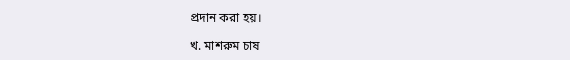প্রদান করা হয়।

খ. মাশরুম চাষ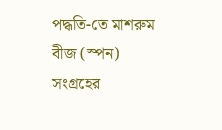পদ্ধতি-তে মাশরুম বীজ (স্পন) সংগ্রহের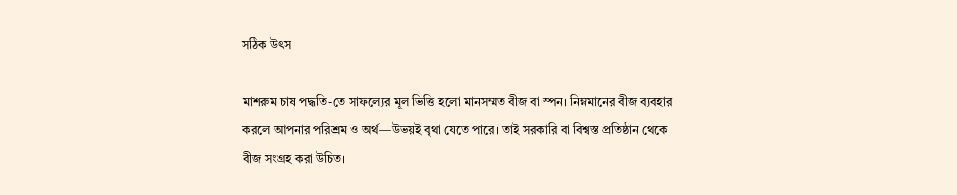সঠিক উৎস

মাশরুম চাষ পদ্ধতি-তে সাফল্যের মূল ভিত্তি হলো মানসম্মত বীজ বা স্পন। নিম্নমানের বীজ ব্যবহার করলে আপনার পরিশ্রম ও অর্থ—উভয়ই বৃথা যেতে পারে। তাই সরকারি বা বিশ্বস্ত প্রতিষ্ঠান থেকে বীজ সংগ্রহ করা উচিত।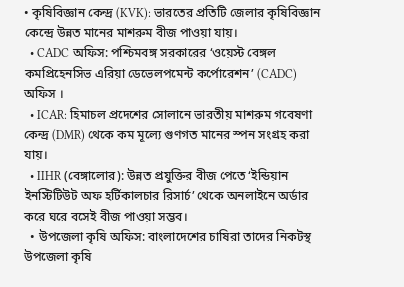• কৃষিবিজ্ঞান কেন্দ্র (KVK): ভারতের প্রতিটি জেলার কৃষিবিজ্ঞান কেন্দ্রে উন্নত মানের মাশরুম বীজ পাওয়া যায়।
  • CADC অফিস: পশ্চিমবঙ্গ সরকারের ‘ওয়েস্ট বেঙ্গল কমপ্রিহেনসিভ এরিয়া ডেভেলপমেন্ট কর্পোরেশন’ (CADC) অফিস ।
  • ICAR: হিমাচল প্রদেশের সোলানে ভারতীয় মাশরুম গবেষণা কেন্দ্র (DMR) থেকে কম মূল্যে গুণগত মানের স্পন সংগ্রহ করা যায়।
  • IIHR (বেঙ্গালোর): উন্নত প্রযুক্তির বীজ পেতে ‘ইন্ডিয়ান ইনস্টিটিউট অফ হর্টিকালচার রিসার্চ’ থেকে অনলাইনে অর্ডার করে ঘরে বসেই বীজ পাওয়া সম্ভব।
  • উপজেলা কৃষি অফিস: বাংলাদেশের চাষিরা তাদের নিকটস্থ উপজেলা কৃষি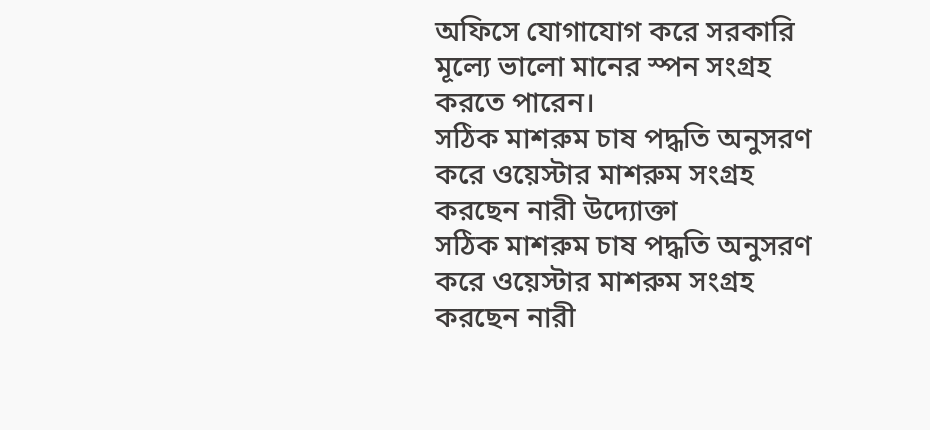অফিসে যোগাযোগ করে সরকারি মূল্যে ভালো মানের স্পন সংগ্রহ করতে পারেন।
সঠিক মাশরুম চাষ পদ্ধতি অনুসরণ করে ওয়েস্টার মাশরুম সংগ্রহ করছেন নারী উদ্যোক্তা
সঠিক মাশরুম চাষ পদ্ধতি অনুসরণ করে ওয়েস্টার মাশরুম সংগ্রহ করছেন নারী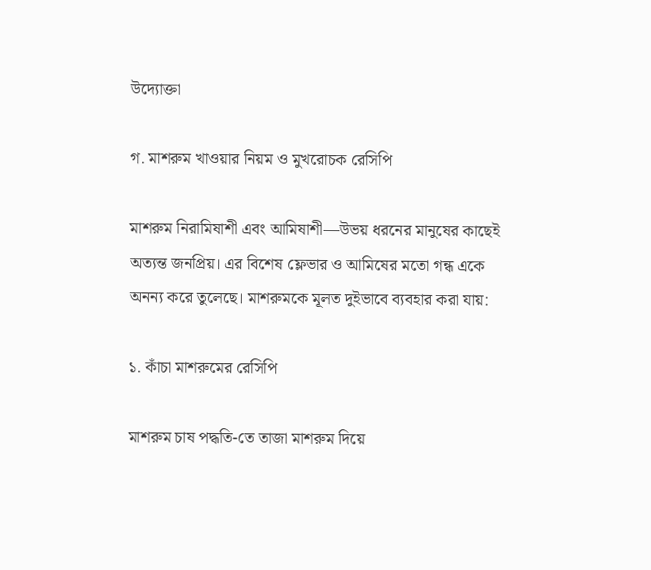উদ্যোক্তা

গ. মাশরুম খাওয়ার নিয়ম ও মুখরোচক রেসিপি

মাশরুম নিরামিষাশী এবং আমিষাশী—উভয় ধরনের মানুষের কাছেই অত্যন্ত জনপ্রিয়। এর বিশেষ ফ্লেভার ও আমিষের মতো গন্ধ একে অনন্য করে তুলেছে। মাশরুমকে মূলত দুইভাবে ব্যবহার করা যায়:

১. কাঁচা মাশরুমের রেসিপি

মাশরুম চাষ পদ্ধতি-তে তাজা মাশরুম দিয়ে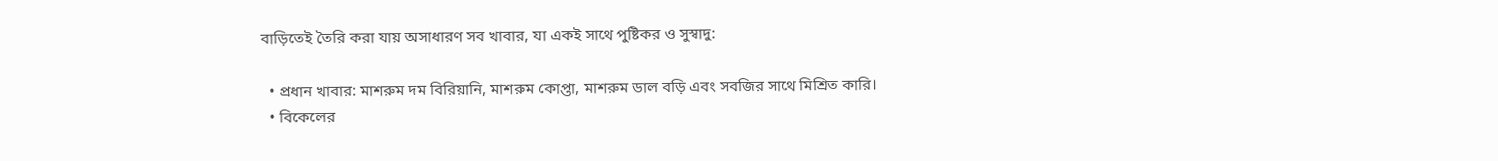বাড়িতেই তৈরি করা যায় অসাধারণ সব খাবার, যা একই সাথে পুষ্টিকর ও সুস্বাদু:

  • প্রধান খাবার: মাশরুম দম বিরিয়ানি, মাশরুম কোপ্তা, মাশরুম ডাল বড়ি এবং সবজির সাথে মিশ্রিত কারি।
  • বিকেলের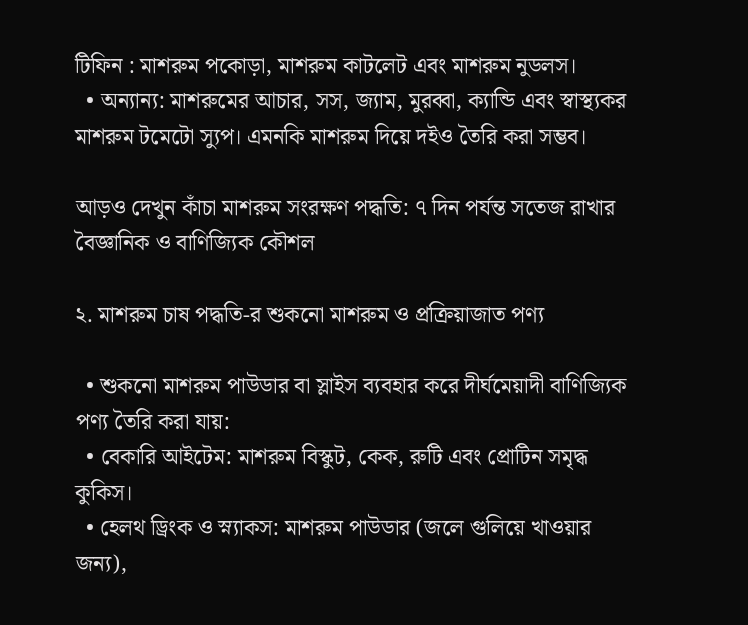টিফিন : মাশরুম পকোড়া, মাশরুম কাটলেট এবং মাশরুম নুডলস।
  • অন্যান্য: মাশরুমের আচার, সস, জ্যাম, মুরব্বা, ক্যান্ডি এবং স্বাস্থ্যকর মাশরুম টমেটো স্যুপ। এমনকি মাশরুম দিয়ে দইও তৈরি করা সম্ভব।

আড়ও দেখুন কাঁচা মাশরুম সংরক্ষণ পদ্ধতি: ৭ দিন পর্যন্ত সতেজ রাখার বৈজ্ঞানিক ও বাণিজ্যিক কৌশল

২. মাশরুম চাষ পদ্ধতি-র শুকনো মাশরুম ও প্রক্রিয়াজাত পণ্য

  • শুকনো মাশরুম পাউডার বা স্লাইস ব্যবহার করে দীর্ঘমেয়াদী বাণিজ্যিক পণ্য তৈরি করা যায়:
  • বেকারি আইটেম: মাশরুম বিস্কুট, কেক, রুটি এবং প্রোটিন সমৃদ্ধ কুকিস।
  • হেলথ ড্রিংক ও স্ন্যাকস: মাশরুম পাউডার (জলে গুলিয়ে খাওয়ার জন্য),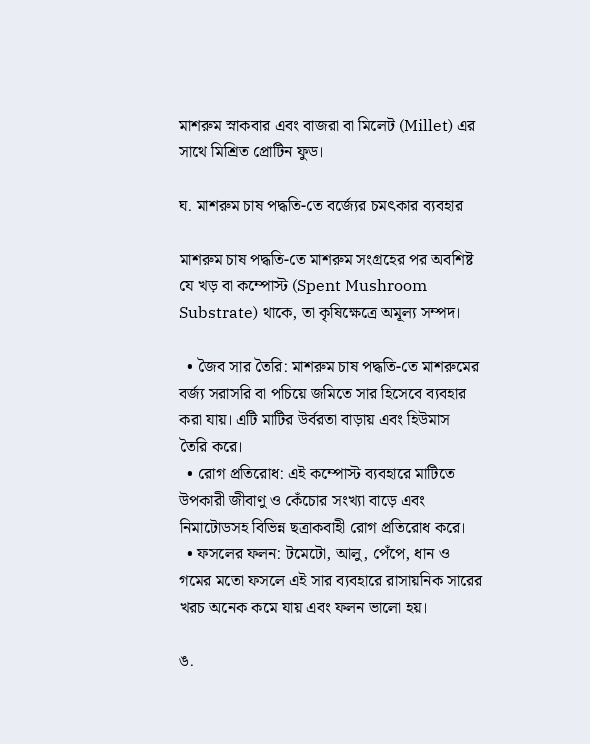মাশরুম স্নাকবার এবং বাজরা বা মিলেট (Millet) এর সাথে মিশ্রিত প্রোটিন ফুড।

ঘ. মাশরুম চাষ পদ্ধতি-তে বর্জ্যের চমৎকার ব্যবহার

মাশরুম চাষ পদ্ধতি-তে মাশরুম সংগ্রহের পর অবশিষ্ট যে খড় বা কম্পোস্ট (Spent Mushroom Substrate) থাকে, তা কৃষিক্ষেত্রে অমূল্য সম্পদ।

  • জৈব সার তৈরি: মাশরুম চাষ পদ্ধতি-তে মাশরুমের বর্জ্য সরাসরি বা পচিয়ে জমিতে সার হিসেবে ব্যবহার করা যায়। এটি মাটির উর্বরতা বাড়ায় এবং হিউমাস তৈরি করে।
  • রোগ প্রতিরোধ: এই কম্পোস্ট ব্যবহারে মাটিতে উপকারী জীবাণু ও কেঁচোর সংখ্যা বাড়ে এবং নিমাটোডসহ বিভিন্ন ছত্রাকবাহী রোগ প্রতিরোধ করে।
  • ফসলের ফলন: টমেটো, আলু, পেঁপে, ধান ও গমের মতো ফসলে এই সার ব্যবহারে রাসায়নিক সারের খরচ অনেক কমে যায় এবং ফলন ভালো হয়।

ঙ.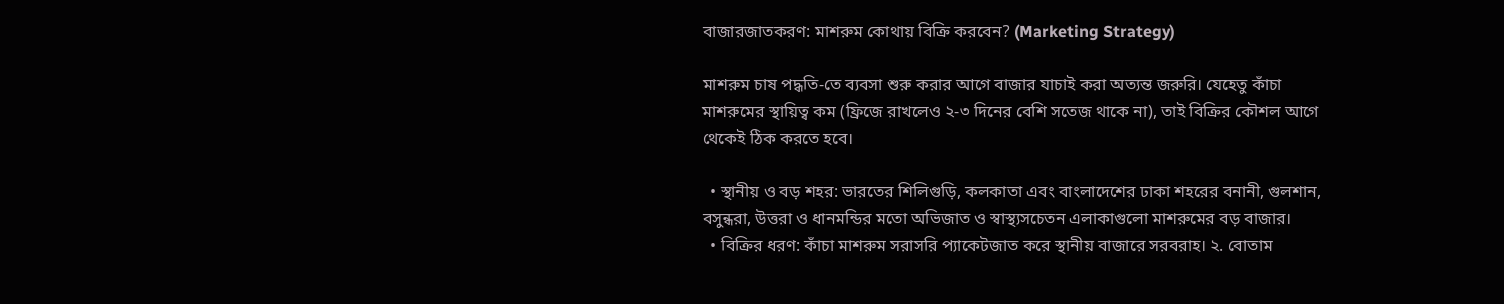বাজারজাতকরণ: মাশরুম কোথায় বিক্রি করবেন? (Marketing Strategy)

মাশরুম চাষ পদ্ধতি-তে ব্যবসা শুরু করার আগে বাজার যাচাই করা অত্যন্ত জরুরি। যেহেতু কাঁচা মাশরুমের স্থায়িত্ব কম (ফ্রিজে রাখলেও ২-৩ দিনের বেশি সতেজ থাকে না), তাই বিক্রির কৌশল আগে থেকেই ঠিক করতে হবে।

  • স্থানীয় ও বড় শহর: ভারতের শিলিগুড়ি, কলকাতা এবং বাংলাদেশের ঢাকা শহরের বনানী, গুলশান, বসুন্ধরা, উত্তরা ও ধানমন্ডির মতো অভিজাত ও স্বাস্থ্যসচেতন এলাকাগুলো মাশরুমের বড় বাজার।
  • বিক্রির ধরণ: কাঁচা মাশরুম সরাসরি প্যাকেটজাত করে স্থানীয় বাজারে সরবরাহ। ২. বোতাম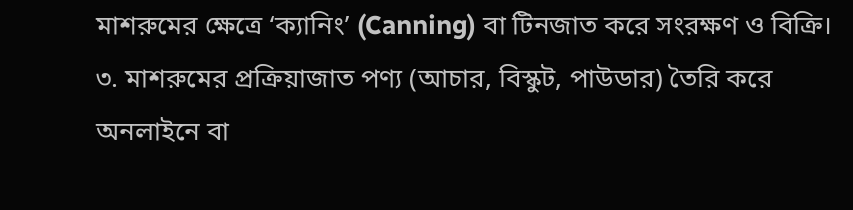মাশরুমের ক্ষেত্রে ‘ক্যানিং’ (Canning) বা টিনজাত করে সংরক্ষণ ও বিক্রি। ৩. মাশরুমের প্রক্রিয়াজাত পণ্য (আচার, বিস্কুট, পাউডার) তৈরি করে অনলাইনে বা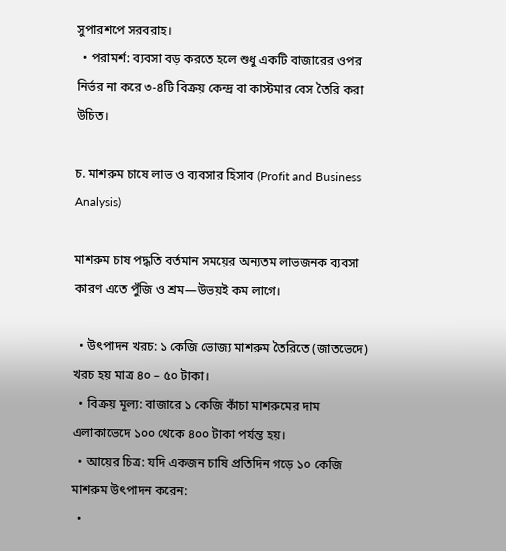সুপারশপে সরবরাহ।
  • পরামর্শ: ব্যবসা বড় করতে হলে শুধু একটি বাজারের ওপর নির্ভর না করে ৩-৪টি বিক্রয় কেন্দ্র বা কাস্টমার বেস তৈরি করা উচিত।

চ. মাশরুম চাষে লাভ ও ব্যবসার হিসাব (Profit and Business Analysis)

মাশরুম চাষ পদ্ধতি বর্তমান সময়ের অন্যতম লাভজনক ব্যবসা কারণ এতে পুঁজি ও শ্রম—উভয়ই কম লাগে।

  • উৎপাদন খরচ: ১ কেজি ভোজ্য মাশরুম তৈরিতে (জাতভেদে) খরচ হয় মাত্র ৪০ – ৫০ টাকা।
  • বিক্রয় মূল্য: বাজারে ১ কেজি কাঁচা মাশরুমের দাম এলাকাভেদে ১০০ থেকে ৪০০ টাকা পর্যন্ত হয়।
  • আয়ের চিত্র: যদি একজন চাষি প্রতিদিন গড়ে ১০ কেজি মাশরুম উৎপাদন করেন:
  •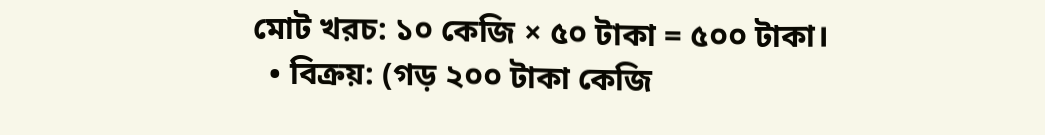মোট খরচ: ১০ কেজি × ৫০ টাকা = ৫০০ টাকা।
  • বিক্রয়: (গড় ২০০ টাকা কেজি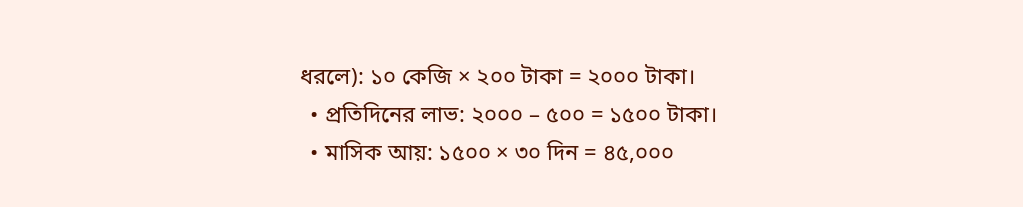ধরলে): ১০ কেজি × ২০০ টাকা = ২০০০ টাকা।
  • প্রতিদিনের লাভ: ২০০০ – ৫০০ = ১৫০০ টাকা।
  • মাসিক আয়: ১৫০০ × ৩০ দিন = ৪৫,০০০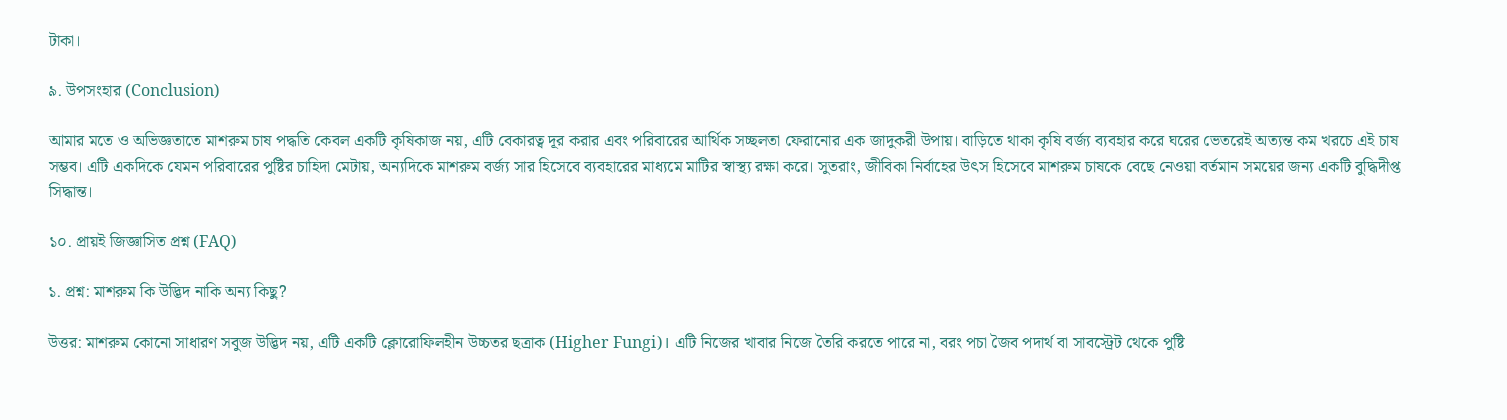টাকা।

৯. উপসংহার (Conclusion)

আমার মতে ও অভিজ্ঞতাতে মাশরুম চাষ পদ্ধতি কেবল একটি কৃষিকাজ নয়, এটি বেকারত্ব দূর করার এবং পরিবারের আর্থিক সচ্ছলতা ফেরানোর এক জাদুকরী উপায়। বাড়িতে থাকা কৃষি বর্জ্য ব্যবহার করে ঘরের ভেতরেই অত্যন্ত কম খরচে এই চাষ সম্ভব। এটি একদিকে যেমন পরিবারের পুষ্টির চাহিদা মেটায়, অন্যদিকে মাশরুম বর্জ্য সার হিসেবে ব্যবহারের মাধ্যমে মাটির স্বাস্থ্য রক্ষা করে। সুতরাং, জীবিকা নির্বাহের উৎস হিসেবে মাশরুম চাষকে বেছে নেওয়া বর্তমান সময়ের জন্য একটি বুদ্ধিদীপ্ত সিদ্ধান্ত।

১০. প্রায়ই জিজ্ঞাসিত প্রশ্ন (FAQ)

১. প্রশ্ন: মাশরুম কি উদ্ভিদ নাকি অন্য কিছু?

উত্তর: মাশরুম কোনো সাধারণ সবুজ উদ্ভিদ নয়, এটি একটি ক্লোরোফিলহীন উচ্চতর ছত্রাক (Higher Fungi)। এটি নিজের খাবার নিজে তৈরি করতে পারে না, বরং পচা জৈব পদার্থ বা সাবস্ট্রেট থেকে পুষ্টি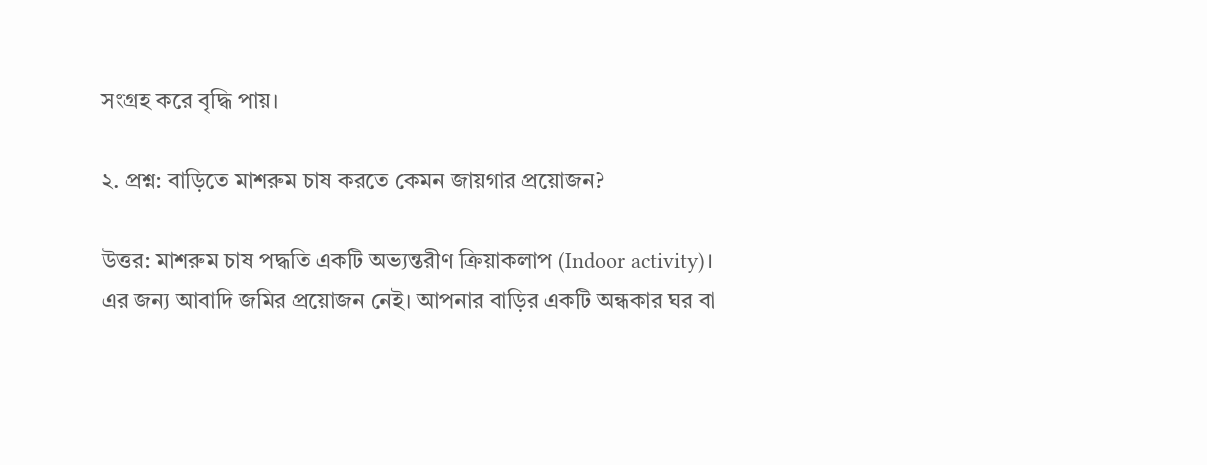সংগ্রহ করে বৃদ্ধি পায়।

২. প্রশ্ন: বাড়িতে মাশরুম চাষ করতে কেমন জায়গার প্রয়োজন?

উত্তর: মাশরুম চাষ পদ্ধতি একটি অভ্যন্তরীণ ক্রিয়াকলাপ (Indoor activity)। এর জন্য আবাদি জমির প্রয়োজন নেই। আপনার বাড়ির একটি অন্ধকার ঘর বা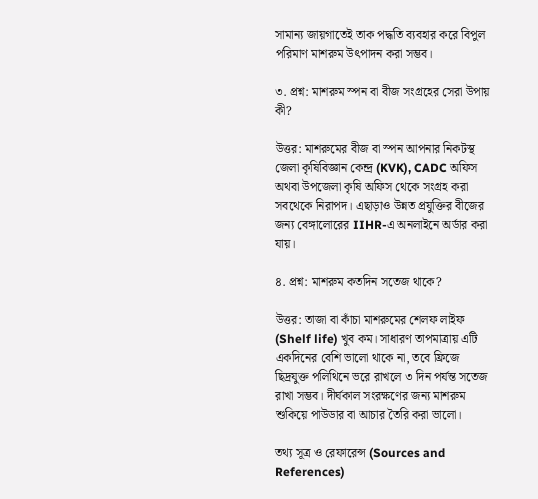সামান্য জায়গাতেই তাক পদ্ধতি ব্যবহার করে বিপুল পরিমাণ মাশরুম উৎপাদন করা সম্ভব।

৩. প্রশ্ন: মাশরুম স্পন বা বীজ সংগ্রহের সেরা উপায় কী?

উত্তর: মাশরুমের বীজ বা স্পন আপনার নিকটস্থ জেলা কৃষিবিজ্ঞান কেন্দ্র (KVK), CADC অফিস অথবা উপজেলা কৃষি অফিস থেকে সংগ্রহ করা সবথেকে নিরাপদ। এছাড়াও উন্নত প্রযুক্তির বীজের জন্য বেঙ্গালোরের IIHR-এ অনলাইনে অর্ডার করা যায়।

৪. প্রশ্ন: মাশরুম কতদিন সতেজ থাকে?

উত্তর: তাজা বা কাঁচা মাশরুমের শেলফ লাইফ (Shelf life) খুব কম। সাধারণ তাপমাত্রায় এটি একদিনের বেশি ভালো থাকে না, তবে ফ্রিজে ছিদ্রযুক্ত পলিথিনে ভরে রাখলে ৩ দিন পর্যন্ত সতেজ রাখা সম্ভব। দীর্ঘকাল সংরক্ষণের জন্য মাশরুম শুকিয়ে পাউডার বা আচার তৈরি করা ভালো।

তথ্য সূত্র ও রেফারেন্স (Sources and References)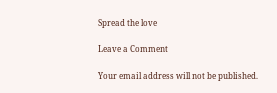Spread the love

Leave a Comment

Your email address will not be published.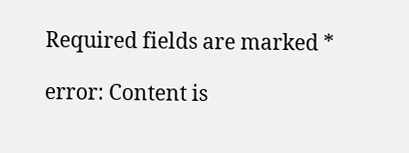Required fields are marked *

error: Content is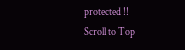protected !!
Scroll to Top